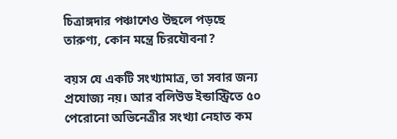চিত্রাঙ্গদার পঞ্চাশেও উছলে পড়ছে তারুণ্য, কোন মন্ত্রে চিরযৌবনা?

বয়স যে একটি সংখ্যামাত্র, তা সবার জন্য প্রযোজ্য নয়। আর বলিউড ইন্ডাস্ট্রিতে ৫০ পেরোনো অভিনেত্রীর সংখ্যা নেহাত কম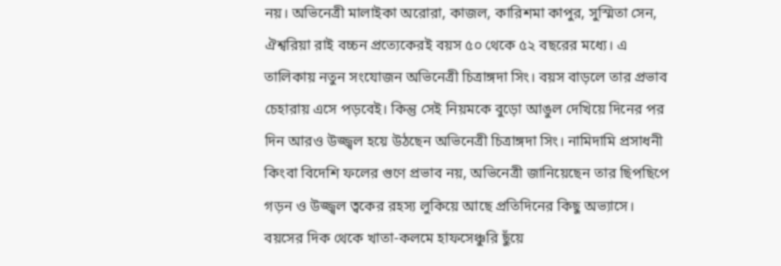নয়। অভিনেত্রী মালাইকা অরোরা, কাজল, কারিশমা কাপুর, সুস্মিতা সেন, ঐশ্বরিয়া রাই বচ্চন প্রত্যেকেরই বয়স ৫০ থেকে ৫২ বছরের মধ্যে। এ তালিকায় নতুন সংযোজন অভিনেত্রী চিত্রাঙ্গদা সিং। বয়স বাড়লে তার প্রভাব চেহারায় এসে পড়বেই। কিন্তু সেই নিয়মকে বুড়ো আঙুল দেখিয়ে দিনের পর দিন আরও উজ্জ্বল হয়ে উঠছেন অভিনেত্রী চিত্রাঙ্গদা সিং। নামিদামি প্রসাধনী কিংবা বিদেশি ফলের গুণে প্রভাব নয়, অভিনেত্রী জানিয়েছেন তার ছিপছিপে গড়ন ও উজ্জ্বল ত্বকের রহস্য লুকিয়ে আছে প্রতিদিনের কিছু অভ্যাসে। বয়সের দিক থেকে খাতা-কলমে হাফসেঞ্চুরি ছুঁয়ে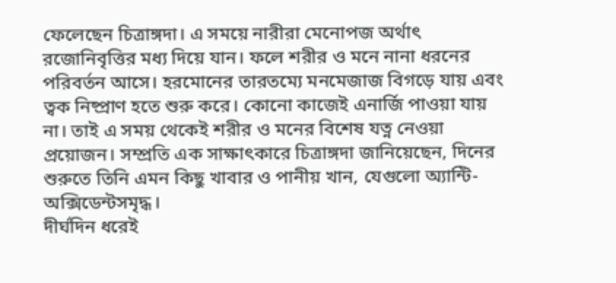ফেলেছেন চিত্রাঙ্গদা। এ সময়ে নারীরা মেনোপজ অর্থাৎ রজোনিবৃত্তির মধ্য দিয়ে যান। ফলে শরীর ও মনে নানা ধরনের পরিবর্তন আসে। হরমোনের তারতম্যে মনমেজাজ বিগড়ে যায় এবং ত্বক নিষ্প্রাণ হতে শুরু করে। কোনো কাজেই এনার্জি পাওয়া যায় না। তাই এ সময় থেকেই শরীর ও মনের বিশেষ যত্ন নেওয়া প্রয়োজন। সম্প্রতি এক সাক্ষাৎকারে চিত্রাঙ্গদা জানিয়েছেন, দিনের শুরুতে তিনি এমন কিছু খাবার ও পানীয় খান, যেগুলো অ্যান্টি-অক্সিডেন্টসমৃদ্ধ।
দীর্ঘদিন ধরেই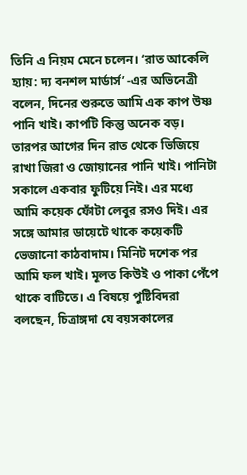তিনি এ নিয়ম মেনে চলেন। ‘রাত আকেলি হ্যায়: দ্য বনশল মার্ডার্স’ -এর অভিনেত্রী বলেন, দিনের শুরুতে আমি এক কাপ উষ্ণ পানি খাই। কাপটি কিন্তু অনেক বড়। তারপর আগের দিন রাত থেকে ভিজিয়ে রাখা জিরা ও জোয়ানের পানি খাই। পানিটা সকালে একবার ফুটিয়ে নিই। এর মধ্যে আমি কয়েক ফোঁটা লেবুর রসও দিই। এর সঙ্গে আমার ডায়েটে থাকে কয়েকটি ভেজানো কাঠবাদাম। মিনিট দশেক পর আমি ফল খাই। মূলত কিউই ও পাকা পেঁপে থাকে বাটিতে। এ বিষয়ে পুষ্টিবিদরা বলছেন, চিত্রাঙ্গদা যে বয়সকালের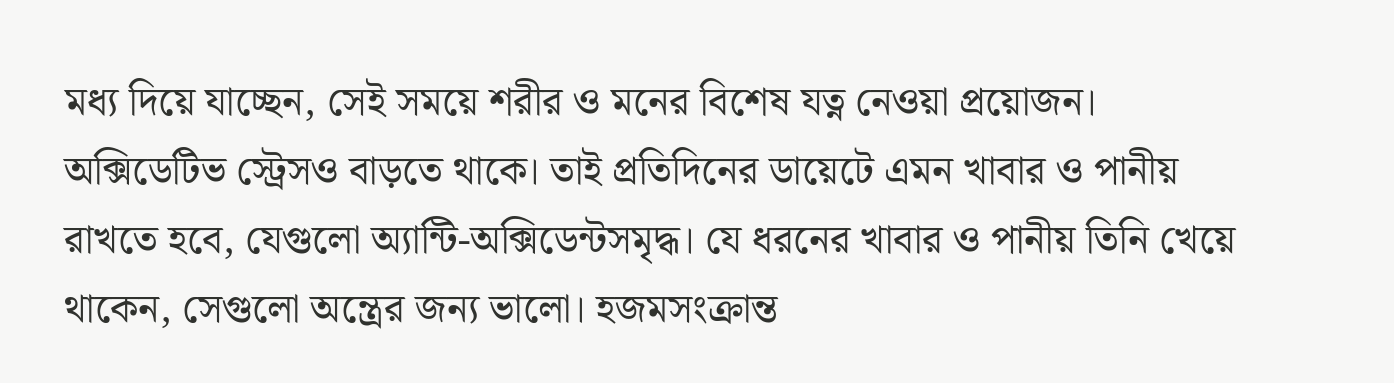মধ্য দিয়ে যাচ্ছেন, সেই সময়ে শরীর ও মনের বিশেষ যত্ন নেওয়া প্রয়োজন। অক্সিডেটিভ স্ট্রেসও বাড়তে থাকে। তাই প্রতিদিনের ডায়েটে এমন খাবার ও পানীয় রাখতে হবে, যেগুলো অ্যান্টি-অক্সিডেন্টসমৃদ্ধ। যে ধরনের খাবার ও পানীয় তিনি খেয়ে থাকেন, সেগুলো অন্ত্রের জন্য ভালো। হজমসংক্রান্ত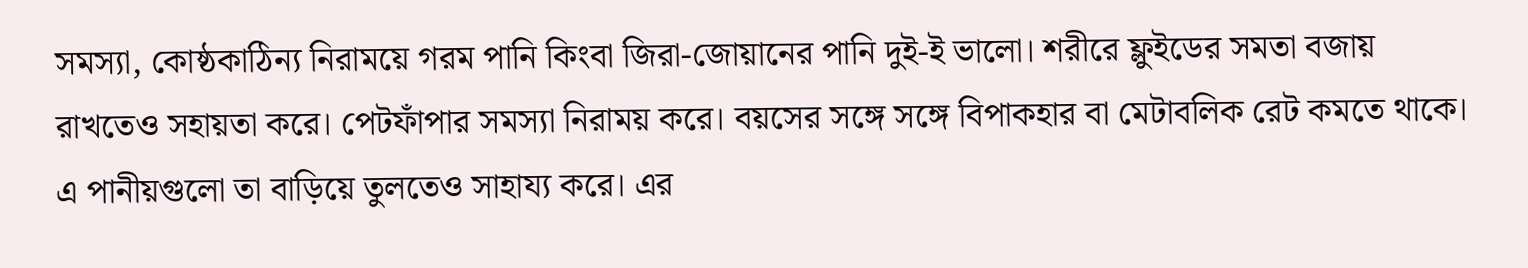সমস্যা, কোষ্ঠকাঠিন্য নিরাময়ে গরম পানি কিংবা জিরা-জোয়ানের পানি দুই-ই ভালো। শরীরে ফ্লুইডের সমতা বজায় রাখতেও সহায়তা করে। পেটফাঁপার সমস্যা নিরাময় করে। বয়সের সঙ্গে সঙ্গে বিপাকহার বা মেটাবলিক রেট কমতে থাকে। এ পানীয়গুলো তা বাড়িয়ে তুলতেও সাহায্য করে। এর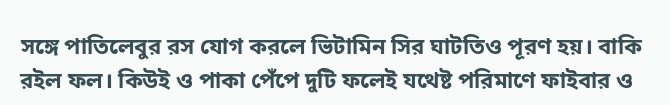সঙ্গে পাতিলেবুর রস যোগ করলে ভিটামিন সির ঘাটতিও পূরণ হয়। বাকি রইল ফল। কিউই ও পাকা পেঁপে দুটি ফলেই যথেষ্ট পরিমাণে ফাইবার ও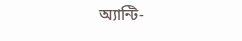অ্যান্টি-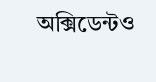অক্সিডেন্টও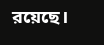রয়েছে।